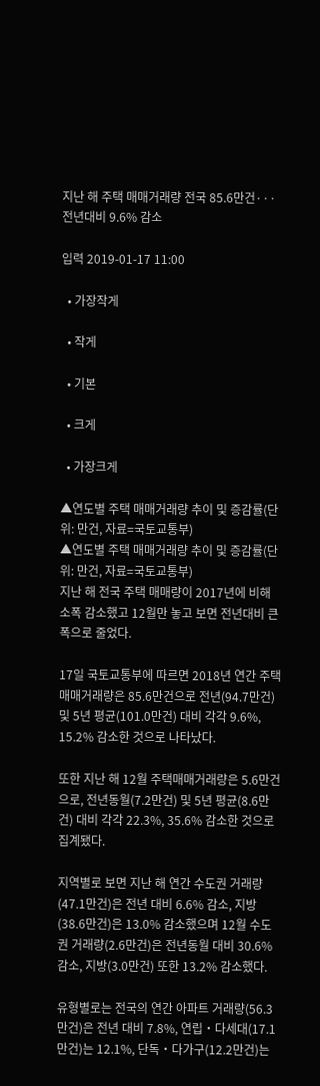지난 해 주택 매매거래량 전국 85.6만건···전년대비 9.6% 감소

입력 2019-01-17 11:00

  • 가장작게

  • 작게

  • 기본

  • 크게

  • 가장크게

▲연도별 주택 매매거래량 추이 및 증감률(단위: 만건, 자료=국토교통부)
▲연도별 주택 매매거래량 추이 및 증감률(단위: 만건, 자료=국토교통부)
지난 해 전국 주택 매매량이 2017년에 비해 소폭 감소했고 12월만 놓고 보면 전년대비 큰 폭으로 줄었다.

17일 국토교통부에 따르면 2018년 연간 주택매매거래량은 85.6만건으로 전년(94.7만건) 및 5년 평균(101.0만건) 대비 각각 9.6%, 15.2% 감소한 것으로 나타났다.

또한 지난 해 12월 주택매매거래량은 5.6만건으로, 전년동월(7.2만건) 및 5년 평균(8.6만건) 대비 각각 22.3%, 35.6% 감소한 것으로 집계됐다.

지역별로 보면 지난 해 연간 수도권 거래량(47.1만건)은 전년 대비 6.6% 감소, 지방(38.6만건)은 13.0% 감소했으며 12월 수도권 거래량(2.6만건)은 전년동월 대비 30.6% 감소, 지방(3.0만건) 또한 13.2% 감소했다.

유형별로는 전국의 연간 아파트 거래량(56.3만건)은 전년 대비 7.8%, 연립‧다세대(17.1만건)는 12.1%, 단독‧다가구(12.2만건)는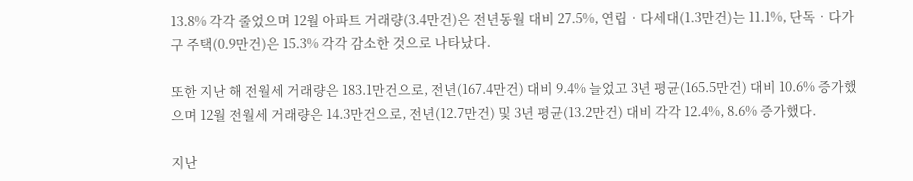13.8% 각각 줄었으며 12월 아파트 거래량(3.4만건)은 전년동월 대비 27.5%, 연립‧다세대(1.3만건)는 11.1%, 단독‧다가구 주택(0.9만건)은 15.3% 각각 감소한 것으로 나타났다.

또한 지난 해 전월세 거래량은 183.1만건으로, 전년(167.4만건) 대비 9.4% 늘었고 3년 평균(165.5만건) 대비 10.6% 증가했으며 12월 전월세 거래량은 14.3만건으로, 전년(12.7만건) 및 3년 평균(13.2만건) 대비 각각 12.4%, 8.6% 증가했다.

지난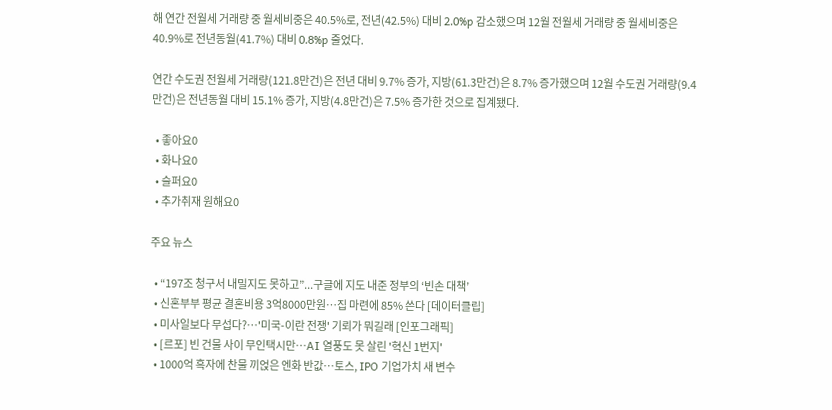해 연간 전월세 거래량 중 월세비중은 40.5%로, 전년(42.5%) 대비 2.0%p 감소했으며 12월 전월세 거래량 중 월세비중은 40.9%로 전년동월(41.7%) 대비 0.8%p 줄었다.

연간 수도권 전월세 거래량(121.8만건)은 전년 대비 9.7% 증가, 지방(61.3만건)은 8.7% 증가했으며 12월 수도권 거래량(9.4만건)은 전년동월 대비 15.1% 증가, 지방(4.8만건)은 7.5% 증가한 것으로 집계됐다.

  • 좋아요0
  • 화나요0
  • 슬퍼요0
  • 추가취재 원해요0

주요 뉴스

  • “197조 청구서 내밀지도 못하고”...구글에 지도 내준 정부의 ‘빈손 대책’
  • 신혼부부 평균 결혼비용 3억8000만원…집 마련에 85% 쓴다 [데이터클립]
  • 미사일보다 무섭다?…'미국-이란 전쟁' 기뢰가 뭐길래 [인포그래픽]
  • [르포] 빈 건물 사이 무인택시만…AI 열풍도 못 살린 '혁신 1번지'
  • 1000억 흑자에 찬물 끼얹은 엔화 반값…토스, IPO 기업가치 새 변수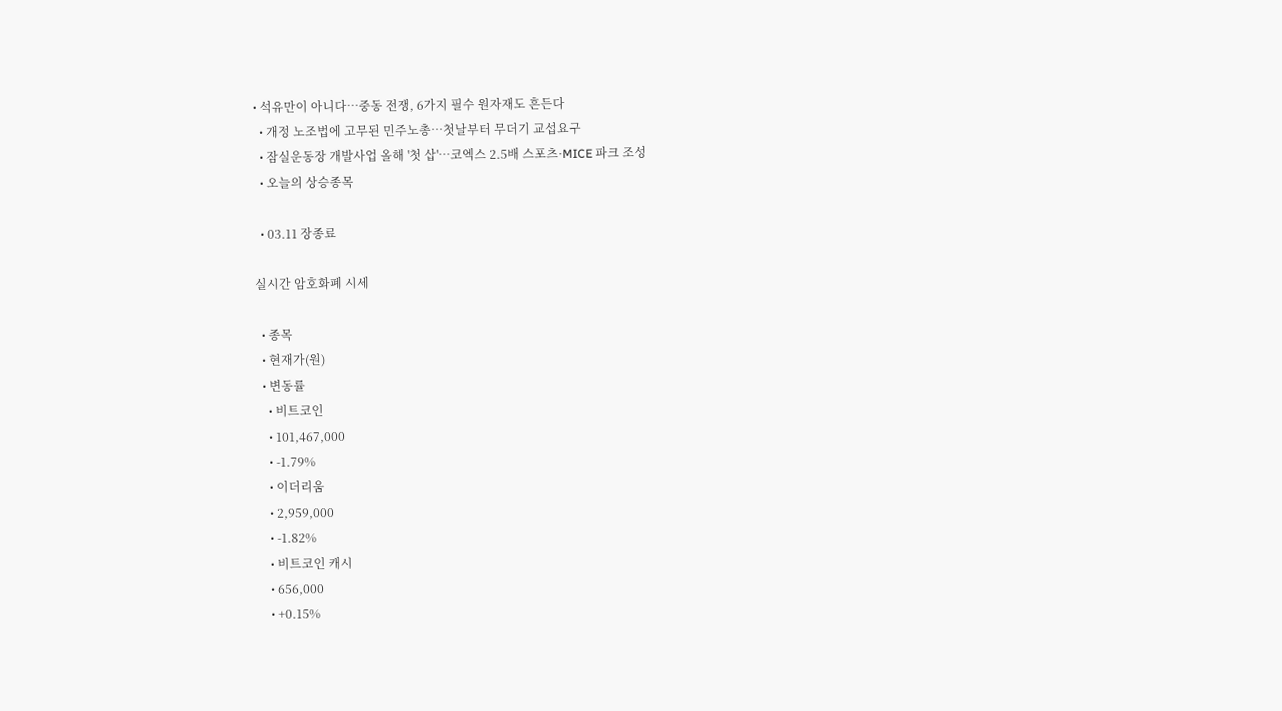• 석유만이 아니다⋯중동 전쟁, 6가지 필수 원자재도 흔든다
  • 개정 노조법에 고무된 민주노총⋯첫날부터 무더기 교섭요구
  • 잠실운동장 개발사업 올해 '첫 삽'…코엑스 2.5배 스포츠·MICE 파크 조성
  • 오늘의 상승종목

  • 03.11 장종료

실시간 암호화폐 시세

  • 종목
  • 현재가(원)
  • 변동률
    • 비트코인
    • 101,467,000
    • -1.79%
    • 이더리움
    • 2,959,000
    • -1.82%
    • 비트코인 캐시
    • 656,000
    • +0.15%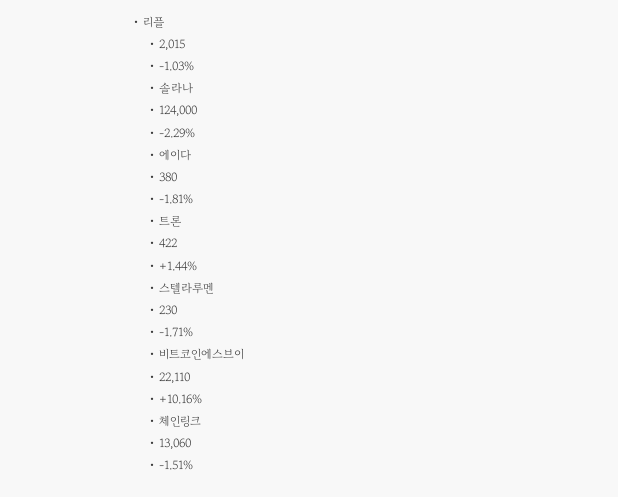• 리플
    • 2,015
    • -1.03%
    • 솔라나
    • 124,000
    • -2.29%
    • 에이다
    • 380
    • -1.81%
    • 트론
    • 422
    • +1.44%
    • 스텔라루멘
    • 230
    • -1.71%
    • 비트코인에스브이
    • 22,110
    • +10.16%
    • 체인링크
    • 13,060
    • -1.51%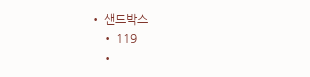• 샌드박스
    • 119
    •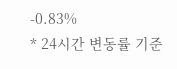-0.83%
* 24시간 변동률 기준